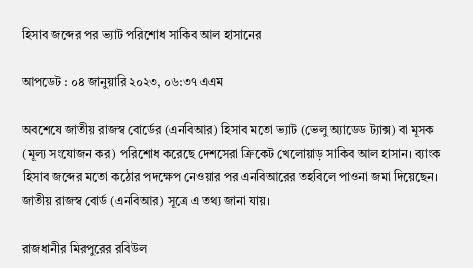হিসাব জব্দের পর ভ্যাট পরিশোধ সাকিব আল হাসানের

আপডেট : ০৪ জানুয়ারি ২০২৩, ০৬:৩৭ এএম

অবশেষে জাতীয় রাজস্ব বোর্ডের (এনবিআর) হিসাব মতো ভ্যাট (ভেলু অ্যাডেড ট্যাক্স) বা মূসক (মূল্য সংযোজন কর) পরিশোধ করেছে দেশসেরা ক্রিকেট খেলোয়াড় সাকিব আল হাসান। ব্যাংক হিসাব জব্দের মতো কঠোর পদক্ষেপ নেওয়ার পর এনবিআরের তহবিলে পাওনা জমা দিয়েছেন। জাতীয় রাজস্ব বোর্ড (এনবিআর) সূত্রে এ তথ্য জানা যায়।

রাজধানীর মিরপুরের রবিউল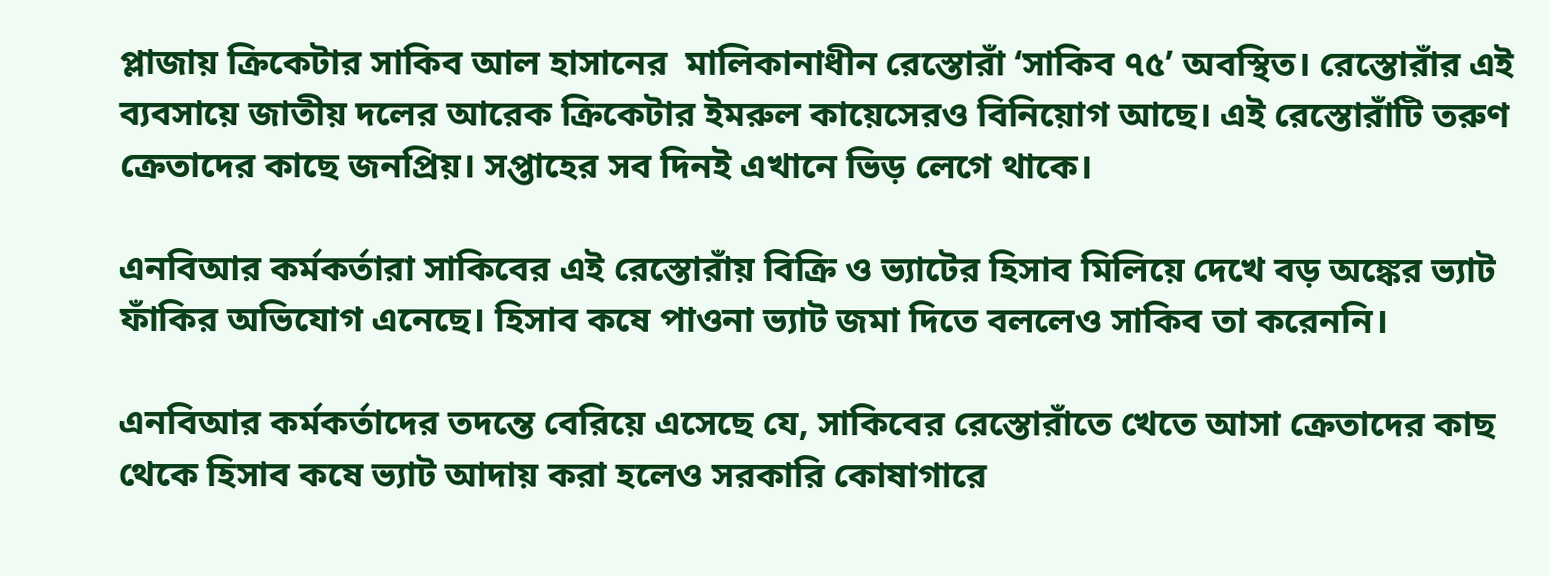প্লাজায় ক্রিকেটার সাকিব আল হাসানের  মালিকানাধীন রেস্তোরাঁ ‘সাকিব ৭৫’ অবস্থিত। রেস্তোরাঁর এই ব্যবসায়ে জাতীয় দলের আরেক ক্রিকেটার ইমরুল কায়েসেরও বিনিয়োগ আছে। এই রেস্তোরাঁটি তরুণ ক্রেতাদের কাছে জনপ্রিয়। সপ্তাহের সব দিনই এখানে ভিড় লেগে থাকে।

এনবিআর কর্মকর্তারা সাকিবের এই রেস্তোরাঁয় বিক্রি ও ভ্যাটের হিসাব মিলিয়ে দেখে বড় অঙ্কের ভ্যাট ফাঁকির অভিযোগ এনেছে। হিসাব কষে পাওনা ভ্যাট জমা দিতে বললেও সাকিব তা করেননি।

এনবিআর কর্মকর্তাদের তদন্তে বেরিয়ে এসেছে যে, সাকিবের রেস্তোরাঁতে খেতে আসা ক্রেতাদের কাছ থেকে হিসাব কষে ভ্যাট আদায় করা হলেও সরকারি কোষাগারে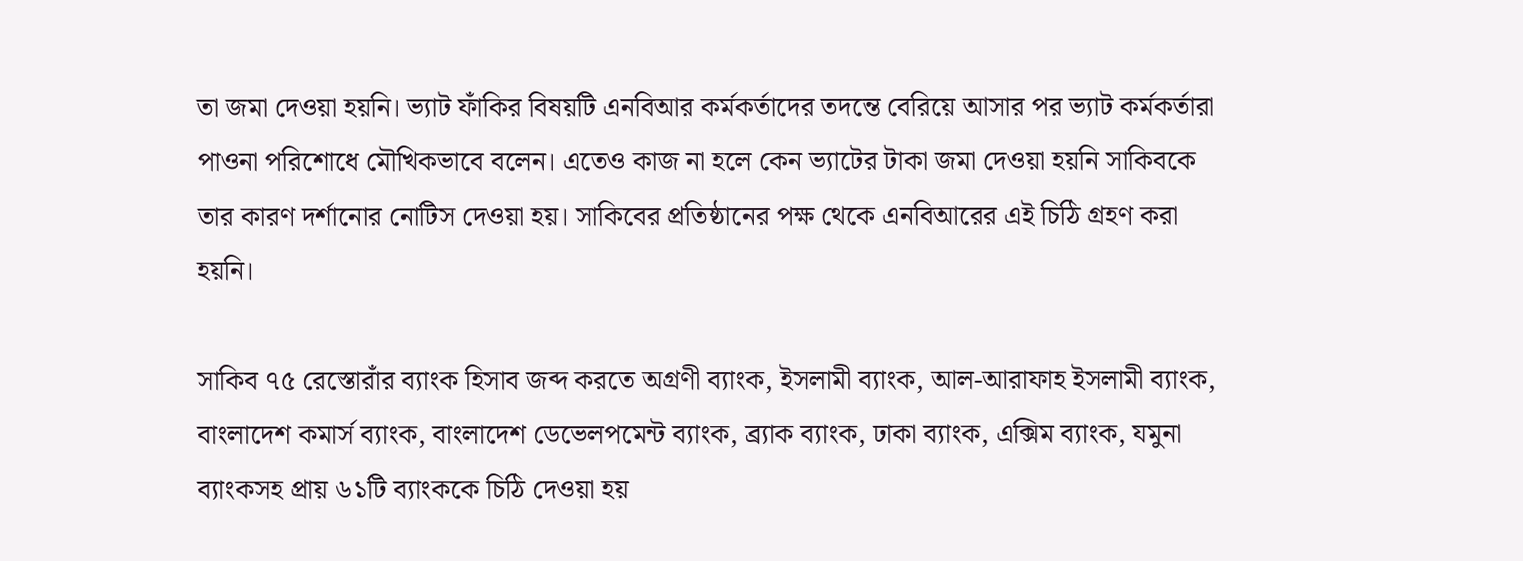তা জমা দেওয়া হয়নি। ভ্যাট ফাঁকির বিষয়টি এনবিআর কর্মকর্তাদের তদন্তে বেরিয়ে আসার পর ভ্যাট কর্মকর্তারা পাওনা পরিশোধে মৌখিকভাবে বলেন। এতেও কাজ না হলে কেন ভ্যাটের টাকা জমা দেওয়া হয়নি সাকিবকে তার কারণ দর্শানোর নোটিস দেওয়া হয়। সাকিবের প্রতিষ্ঠানের পক্ষ থেকে এনবিআরের এই চিঠি গ্রহণ করা হয়নি।

সাকিব ৭৫ রেস্তোরাঁর ব্যাংক হিসাব জব্দ করতে অগ্রণী ব্যাংক, ইসলামী ব্যাংক, আল-আরাফাহ ইসলামী ব্যাংক, বাংলাদেশ কমার্স ব্যাংক, বাংলাদেশ ডেভেলপমেন্ট ব্যাংক, ব্র্যাক ব্যাংক, ঢাকা ব্যাংক, এক্সিম ব্যাংক, যমুনা ব্যাংকসহ প্রায় ৬১টি ব্যাংককে চিঠি দেওয়া হয়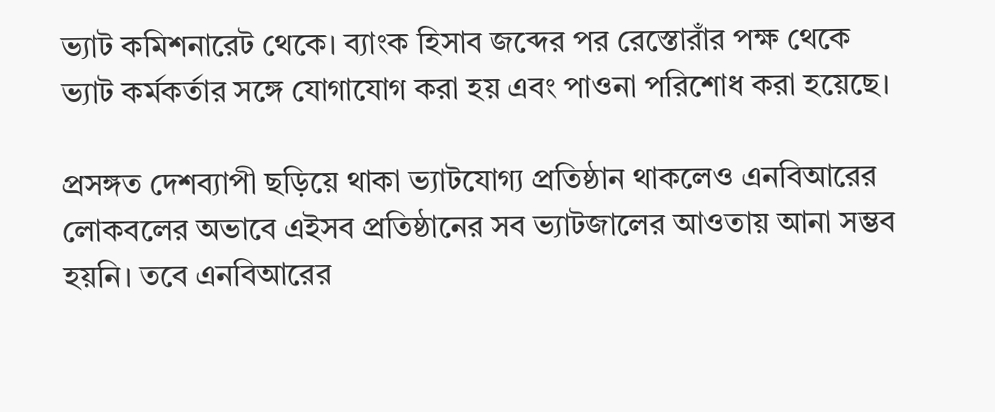ভ্যাট কমিশনারেট থেকে। ব্যাংক হিসাব জব্দের পর রেস্তোরাঁর পক্ষ থেকে ভ্যাট কর্মকর্তার সঙ্গে যোগাযোগ করা হয় এবং পাওনা পরিশোধ করা হয়েছে।

প্রসঙ্গত দেশব্যাপী ছড়িয়ে থাকা ভ্যাটযোগ্য প্রতিষ্ঠান থাকলেও এনবিআরের লোকবলের অভাবে এইসব প্রতিষ্ঠানের সব ভ্যাটজালের আওতায় আনা সম্ভব হয়নি। তবে এনবিআরের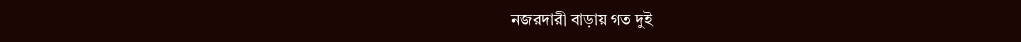নজরদারী বাড়ায় গত দুই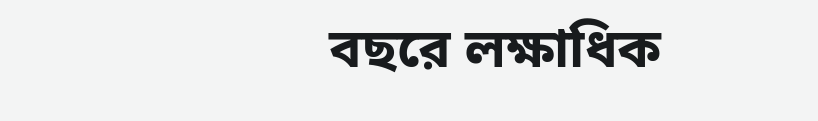বছরে লক্ষাধিক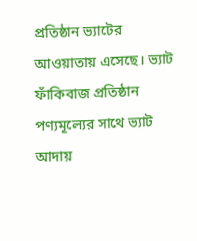প্রতিষ্ঠান ভ্যাটের আওয়াতায় এসেছে। ভ্যাট ফাঁকিবাজ প্রতিষ্ঠান পণ্যমূল্যের সাথে ভ্যাট আদায়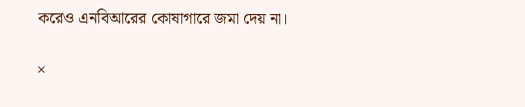করেও এনবিআরের কোষাগারে জমা দেয় না।

×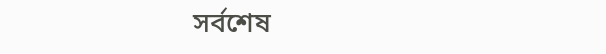সর্বশেষ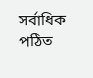সর্বাধিক পঠিত